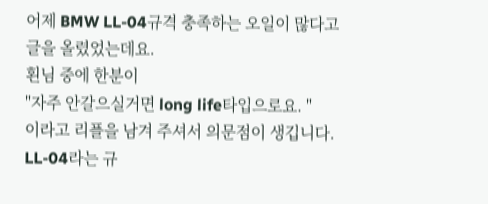어제 BMW LL-04규격 충족하는 오일이 많다고 글을 올렸었는데요.
횐님 중에 한분이
"자주 안갈으실거면 long life타입으로요. "
이라고 리플을 남겨 주셔서 의문점이 생깁니다.
LL-04라는 규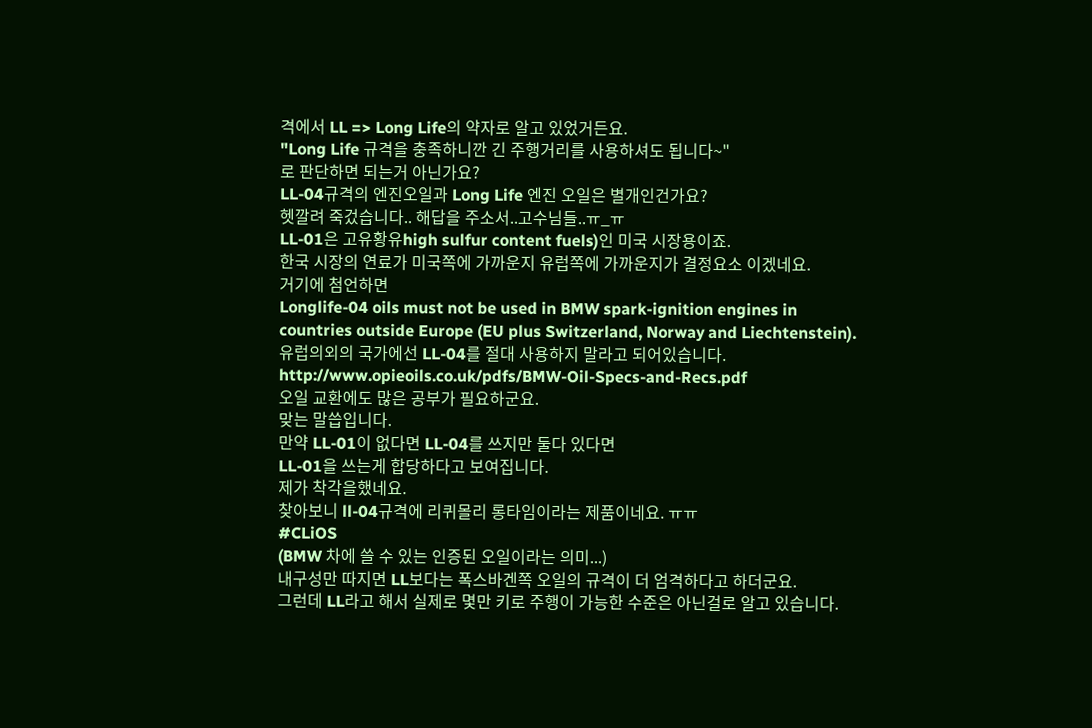격에서 LL => Long Life의 약자로 알고 있었거든요.
"Long Life 규격을 충족하니깐 긴 주행거리를 사용하셔도 됩니다~"
로 판단하면 되는거 아닌가요?
LL-04규격의 엔진오일과 Long Life 엔진 오일은 별개인건가요?
헷깔려 죽겄습니다.. 해답을 주소서..고수님들..ㅠ_ㅠ
LL-01은 고유황유high sulfur content fuels)인 미국 시장용이죠.
한국 시장의 연료가 미국쪽에 가까운지 유럽쪽에 가까운지가 결정요소 이겠네요.
거기에 첨언하면
Longlife-04 oils must not be used in BMW spark-ignition engines in
countries outside Europe (EU plus Switzerland, Norway and Liechtenstein).
유럽의외의 국가에선 LL-04를 절대 사용하지 말라고 되어있습니다.
http://www.opieoils.co.uk/pdfs/BMW-Oil-Specs-and-Recs.pdf
오일 교환에도 많은 공부가 필요하군요.
맞는 말씁입니다.
만약 LL-01이 없다면 LL-04를 쓰지만 둘다 있다면
LL-01을 쓰는게 합당하다고 보여집니다.
제가 착각을했네요.
찾아보니 ll-04규격에 리퀴몰리 롱타임이라는 제품이네요. ㅠㅠ
#CLiOS
(BMW 차에 쓸 수 있는 인증된 오일이라는 의미...)
내구성만 따지면 LL보다는 폭스바겐쪽 오일의 규격이 더 엄격하다고 하더군요.
그런데 LL라고 해서 실제로 몇만 키로 주행이 가능한 수준은 아닌걸로 알고 있습니다.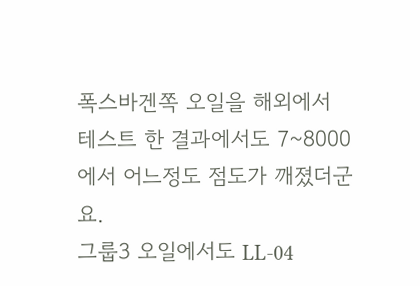폭스바겐쪽 오일을 해외에서 테스트 한 결과에서도 7~8000에서 어느정도 점도가 깨졌더군요.
그룹3 오일에서도 LL-04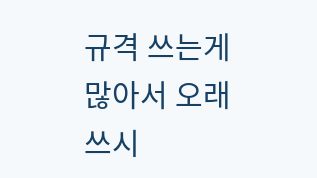규격 쓰는게 많아서 오래 쓰시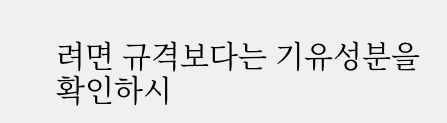려면 규격보다는 기유성분을 확인하시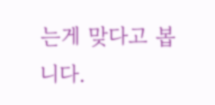는게 맞다고 봅니다.